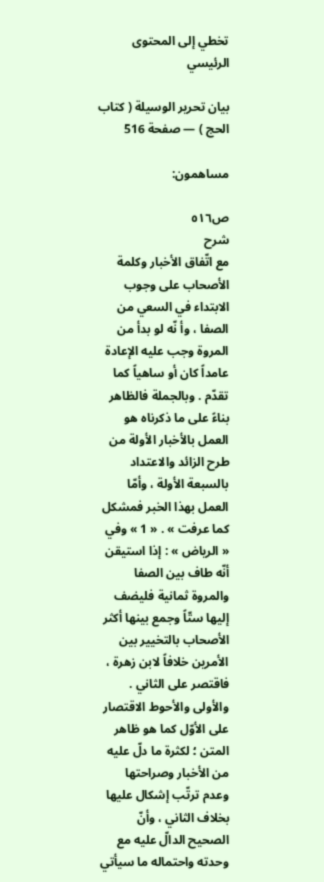تخطي إلى المحتوى الرئيسي

بيان تحرير الوسيلة ( كتاب الحج ) — صفحة 516

مساهمون:

ص٥١٦
شرح
مع اتّفاق الأخبار وكلمة الأصحاب على وجوب الابتداء في السعي من الصفا ، وأ نّه لو بدأ من المروة وجب عليه الإعادة عامداً كان أو ساهياً كما تقدّم . وبالجملة فالظاهر بناءً على ما ذكرناه هو العمل بالأخبار الأولة من طرح الزائد والاعتداد بالسبعة الأولة ، وأمّا العمل بهذا الخبر فمشكل كما عرفت » . « 1 » وفي « الرياض » : إذا استيقن أنّه طاف بين الصفا والمروة ثمانية فليضف إليها ستّاً وجمع بينها أكثر الأصحاب بالتخيير بين الأمرين خلافاً لابن زهرة ، فاقتصر على الثاني . والأولى والأحوط الاقتصار على الأوّل كما هو ظاهر المتن ؛ لكثرة ما دلّ عليه من الأخبار وصراحتها وعدم ترتّب إشكال عليها بخلاف الثاني ، وأنّ الصحيح الدالّ عليه مع وحدته واحتماله ما سيأتي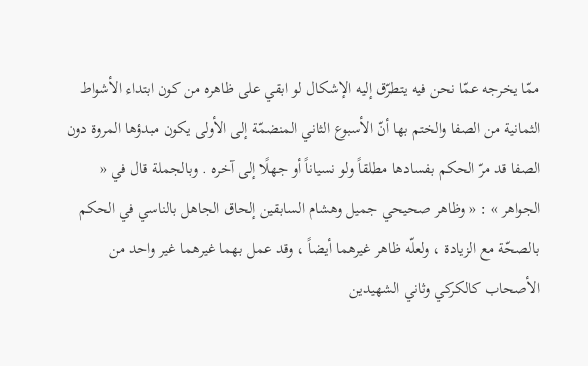ممّا يخرجه عمّا نحن فيه يتطرّق إليه الإشكال لو ابقي على ظاهره من كون ابتداء الأشواط الثمانية من الصفا والختم بها أنّ الأسبوع الثاني المنضمّة إلى الأولى يكون مبدؤها المروة دون الصفا قد مرّ الحكم بفسادها مطلقاً ولو نسياناً أو جهلًا إلى آخره . وبالجملة قال في « الجواهر » : « وظاهر صحيحي جميل وهشام السابقين إلحاق الجاهل بالناسي في الحكم بالصحّة مع الزيادة ، ولعلّه ظاهر غيرهما أيضاً ، وقد عمل بهما غيرهما غير واحد من الأصحاب كالكركي وثاني الشهيدين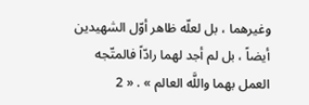وغيرهما ، بل لعلّه ظاهر أوّل الشهيدين أيضاً ، بل لم أجد لهما رادّاً فالمتّجه العمل بهما واللَّه العالم » . « 2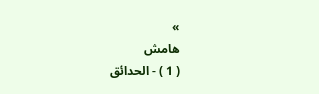»
هامش
( 1 ) - الحدائق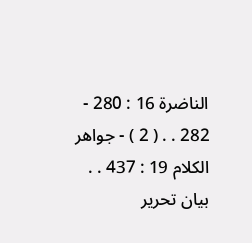الناضرة 16 : 280 - 282 . . ( 2 ) - جواهر الكلام 19 : 437 . .
بيان تحرير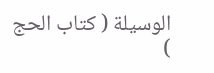الوسيلة ( كتاب الحج )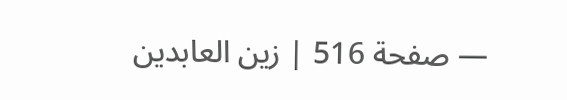— صفحة 516 | زين العابدين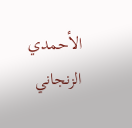الأحمدي الزنجاني